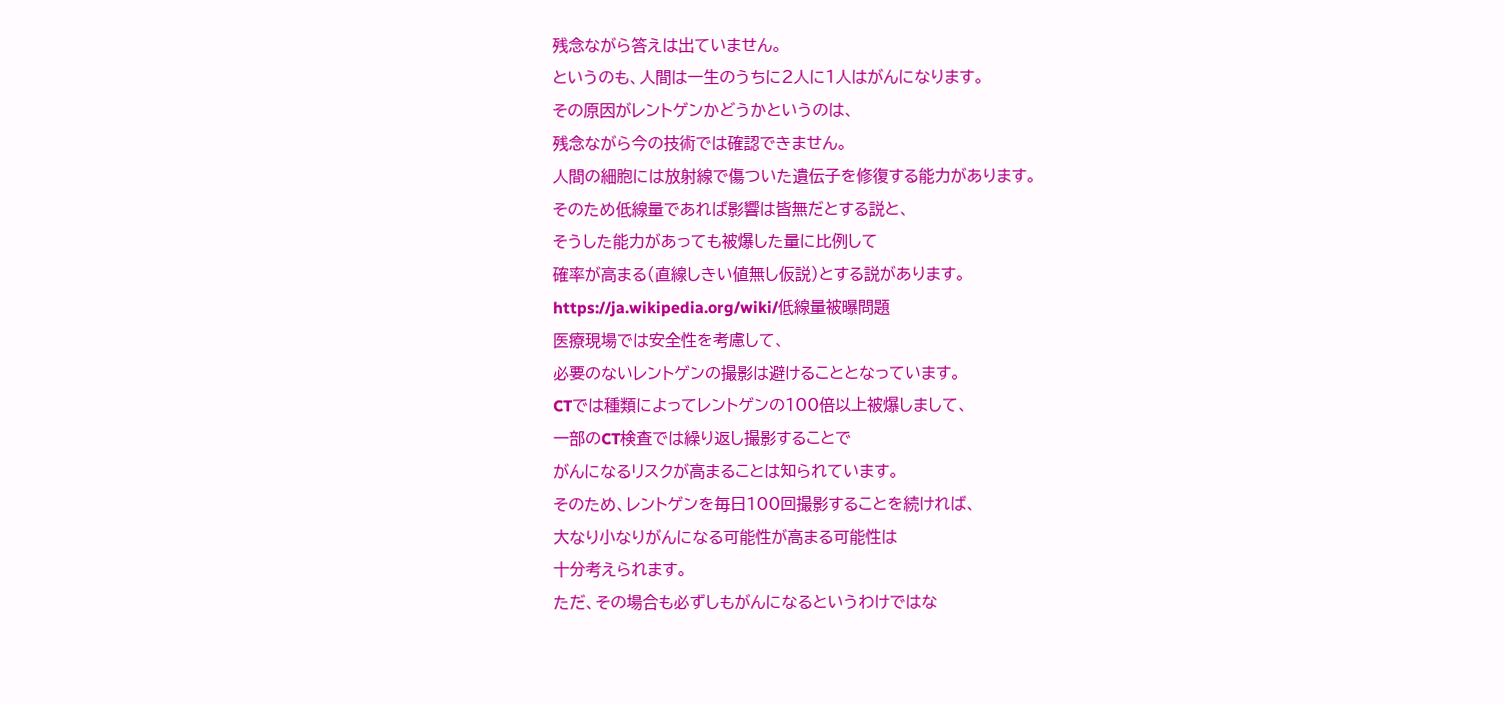残念ながら答えは出ていません。
というのも、人間は一生のうちに2人に1人はがんになります。
その原因がレントゲンかどうかというのは、
残念ながら今の技術では確認できません。
人間の細胞には放射線で傷ついた遺伝子を修復する能力があります。
そのため低線量であれば影響は皆無だとする説と、
そうした能力があっても被爆した量に比例して
確率が高まる(直線しきい値無し仮説)とする説があります。
https://ja.wikipedia.org/wiki/低線量被曝問題
医療現場では安全性を考慮して、
必要のないレントゲンの撮影は避けることとなっています。
CTでは種類によってレントゲンの100倍以上被爆しまして、
一部のCT検査では繰り返し撮影することで
がんになるリスクが高まることは知られています。
そのため、レントゲンを毎日100回撮影することを続ければ、
大なり小なりがんになる可能性が高まる可能性は
十分考えられます。
ただ、その場合も必ずしもがんになるというわけではな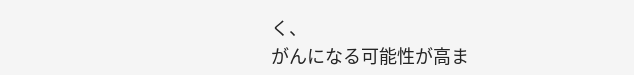く、
がんになる可能性が高ま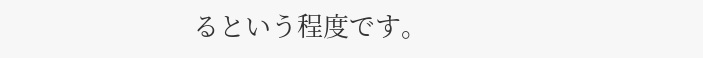るという程度です。